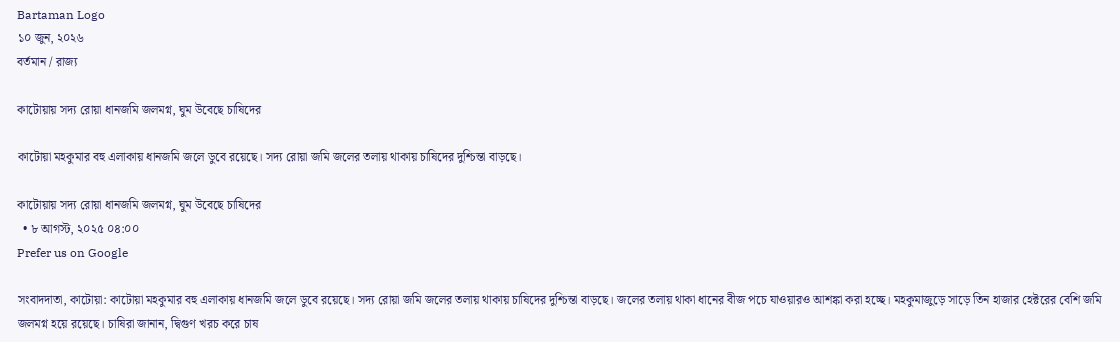Bartaman Logo
১০ জুন, ২০২৬
বর্তমান / রাজ্য

কাটোয়ায় সদ্য রোয়া ধানজমি জলমগ্ন, ঘুম উবেছে চাষিদের

কাটোয়া মহকুমার বহু এলাকায় ধানজমি জলে ডুবে রয়েছে। সদ্য রোয়া জমি জলের তলায় থাকায় চাষিদের দুশ্চিন্তা বাড়ছে।

কাটোয়ায় সদ্য রোয়া ধানজমি জলমগ্ন, ঘুম উবেছে চাষিদের
  • ৮ আগস্ট, ২০২৫ ০৪:০০
Prefer us on Google

সংবাদদাতা, কাটোয়া: কাটোয়া মহকুমার বহু এলাকায় ধানজমি জলে ডুবে রয়েছে। সদ্য রোয়া জমি জলের তলায় থাকায় চাষিদের দুশ্চিন্তা বাড়ছে। জলের তলায় থাকা ধানের বীজ পচে যাওয়ারও আশঙ্কা করা হচ্ছে। মহকুমাজুড়ে সাড়ে তিন হাজার হেক্টরের বেশি জমি জলমগ্ন হয়ে রয়েছে। চাষিরা জানান, দ্বিগুণ খরচ করে চাষ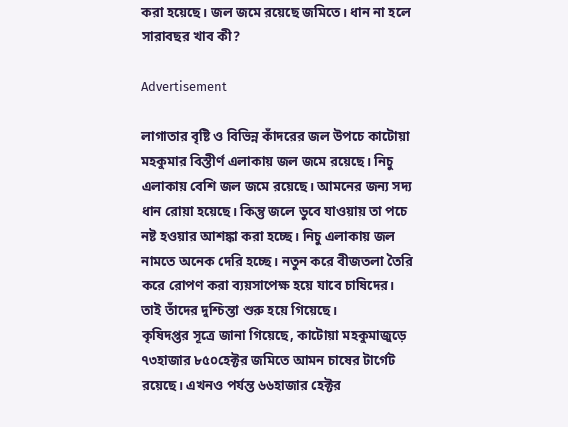করা হয়েছে। জল জমে রয়েছে জমিতে। ধান না হলে সারাবছর খাব কী?

Advertisement

লাগাতার বৃষ্টি ও বিভিন্ন কাঁদরের জল উপচে কাটোয়া মহকুমার বিস্তীর্ণ এলাকায় জল জমে রয়েছে। নিচু এলাকায় বেশি জল জমে রয়েছে। আমনের জন্য সদ্য ধান রোয়া হয়েছে। কিন্তু জলে ডুবে যাওয়ায় তা পচে নষ্ট হওয়ার আশঙ্কা করা হচ্ছে। নিচু এলাকায় জল নামতে অনেক দেরি হচ্ছে। নতুন করে বীজতলা তৈরি করে রোপণ করা ব্যয়সাপেক্ষ হয়ে যাবে চাষিদের। তাই তাঁদের দুশ্চিন্তা শুরু হয়ে গিয়েছে।
কৃষিদপ্তর সূত্রে জানা গিয়েছে, কাটোয়া মহকুমাজুড়ে ৭৩হাজার ৮৫০হেক্টর জমিতে আমন চাষের টার্গেট রয়েছে। এখনও পর্যন্ত ৬৬হাজার হেক্টর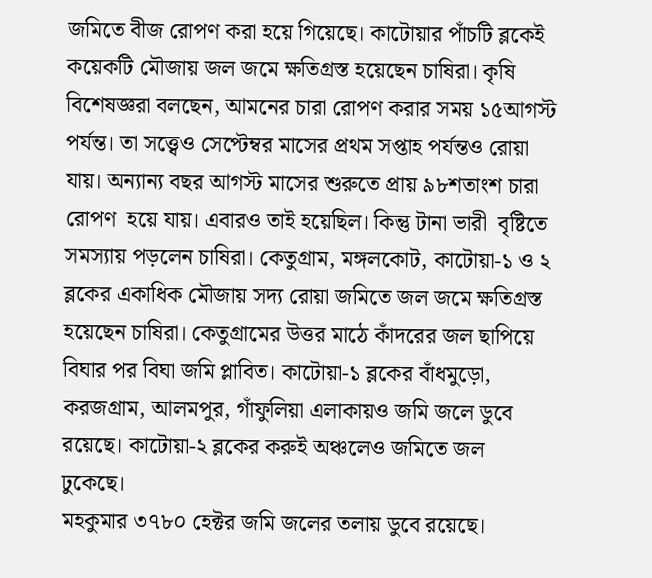জমিতে বীজ রোপণ করা হয়ে গিয়েছে। কাটোয়ার পাঁচটি ব্লকেই কয়েকটি মৌজায় জল জমে ক্ষতিগ্রস্ত হয়েছেন চাষিরা। কৃষি বিশেষজ্ঞরা বলছেন, আমনের চারা রোপণ করার সময় ১৫আগস্ট পর্যন্ত। তা সত্ত্বেও সেপ্টেম্বর মাসের প্রথম সপ্তাহ পর্যন্তও রোয়া যায়। অন্যান্য বছর আগস্ট মাসের শুরুতে প্রায় ৯৮শতাংশ চারা রোপণ  হয়ে যায়। এবারও তাই হয়েছিল। কিন্তু টানা ভারী  বৃষ্টিতে সমস্যায় পড়লেন চাষিরা। কেতুগ্রাম, মঙ্গলকোট, কাটোয়া-১ ও ২ ব্লকের একাধিক মৌজায় সদ্য রোয়া জমিতে জল জমে ক্ষতিগ্রস্ত হয়েছেন চাষিরা। কেতুগ্রামের উত্তর মাঠে কাঁদরের জল ছাপিয়ে বিঘার পর বিঘা জমি প্লাবিত। কাটোয়া-১ ব্লকের বাঁধমুড়ো, করজগ্রাম, আলমপুর, গাঁফুলিয়া এলাকায়ও জমি জলে ডুবে রয়েছে। কাটোয়া-২ ব্লকের করুই অঞ্চলেও জমিতে জল ঢুকেছে।
মহকুমার ৩৭৮০ হেক্টর জমি জলের তলায় ডুবে রয়েছে।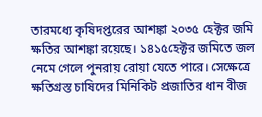তারমধ্যে কৃষিদপ্তরের আশঙ্কা ২০৩৫ হেক্টর জমি ক্ষতির আশঙ্কা রয়েছে। ১৪১৫হেক্টর জমিতে জল নেমে গেলে পুনরায় রোয়া যেতে পারে। সেক্ষেত্রে ক্ষতিগ্রস্ত চাষিদের মিনিকিট প্রজাতির ধান বীজ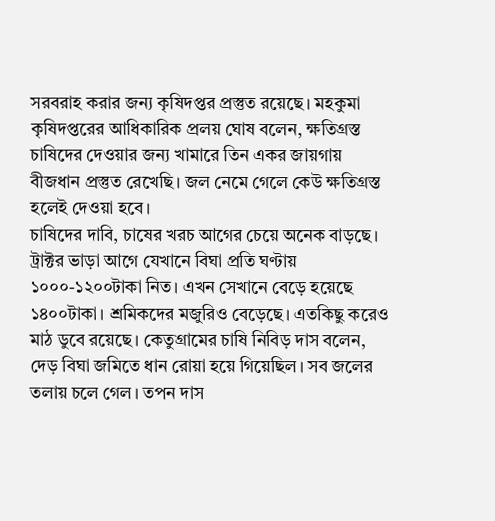সরবরাহ করার জন্য কৃষিদপ্তর প্রস্তুত রয়েছে। মহকুমা কৃষিদপ্তরের আধিকারিক প্রলয় ঘোষ বলেন, ক্ষতিগ্রস্ত চাষিদের দেওয়ার জন্য খামারে তিন একর জায়গায় বীজধান প্রস্তুত রেখেছি। জল নেমে গেলে কেউ ক্ষতিগ্রস্ত হলেই দেওয়া হবে।
চাষিদের দাবি, চাষের খরচ আগের চেয়ে অনেক বাড়ছে। ট্রাক্টর ভাড়া আগে যেখানে বিঘা প্রতি ঘণ্টায় ১০০০-১২০০টাকা নিত। এখন সেখানে বেড়ে হয়েছে ১৪০০টাকা। শ্রমিকদের মজুরিও বেড়েছে। এতকিছু করেও মাঠ ডুবে রয়েছে। কেতুগ্রামের চাষি নিবিড় দাস বলেন, দেড় বিঘা জমিতে ধান রোয়া হয়ে গিয়েছিল। সব জলের তলায় চলে গেল। তপন দাস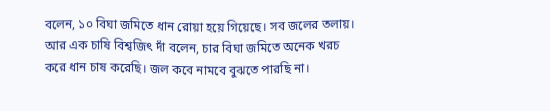বলেন, ১০ বিঘা জমিতে ধান রোয়া হয়ে গিয়েছে। সব জলের তলায়। আর এক চাষি বিশ্বজিৎ দাঁ বলেন, চার বিঘা জমিতে অনেক খরচ করে ধান চাষ করেছি। জল কবে নামবে বুঝতে পারছি না।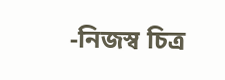-নিজস্ব চিত্র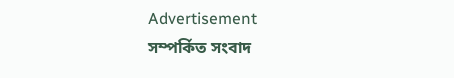Advertisement
সম্পর্কিত সংবাদ